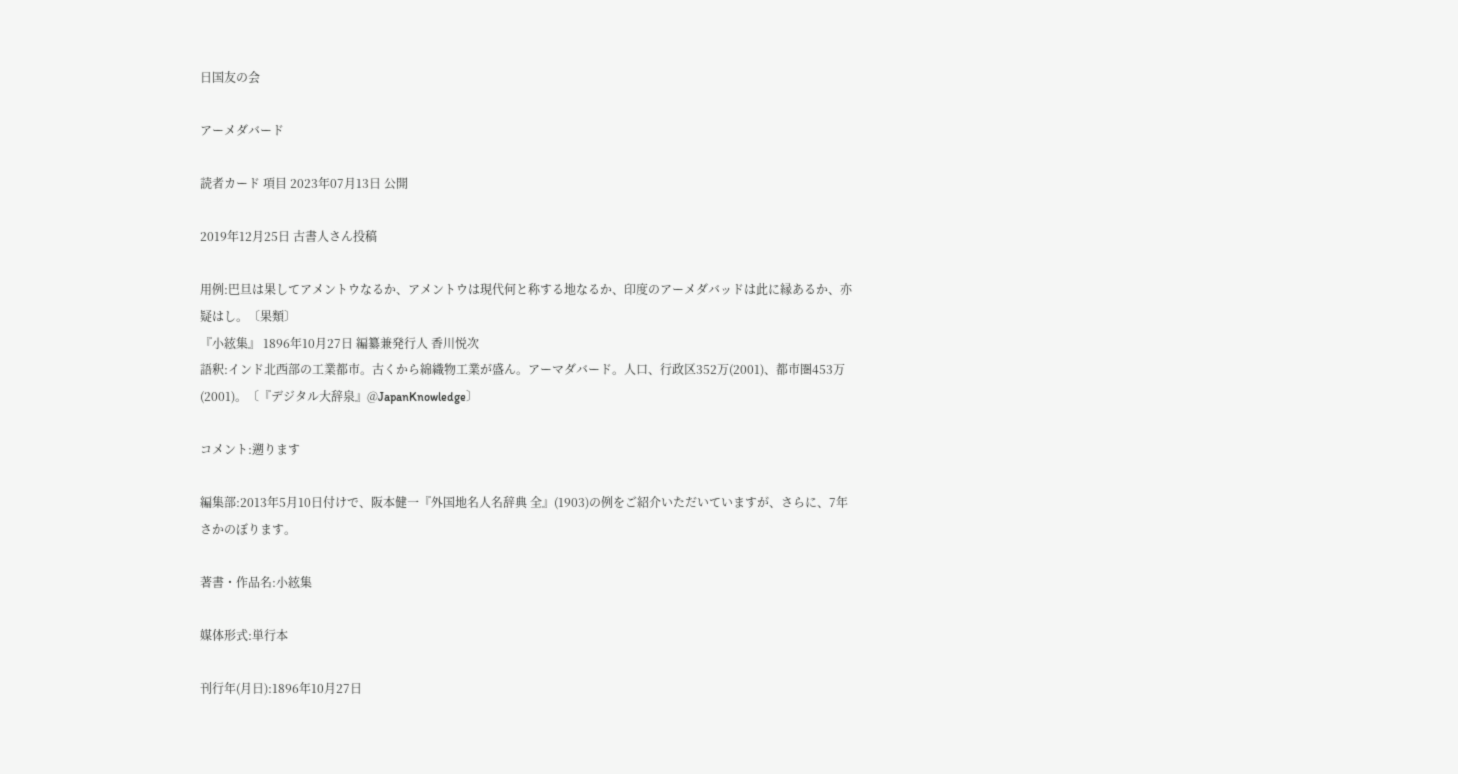日国友の会

アーメダバード

読者カード 項目 2023年07月13日 公開

2019年12月25日 古書人さん投稿

用例:巴旦は果してアメントウなるか、アメントウは現代何と称する地なるか、印度のアーメダバッドは此に縁あるか、亦疑はし。〔果類〕
『小絃集』 1896年10月27日 編纂兼発行人 香川悦次
語釈:インド北西部の工業都市。古くから綿織物工業が盛ん。アーマダバード。人口、行政区352万(2001)、都市圏453万(2001)。〔『デジタル大辞泉』@JapanKnowledge〕

コメント:遡ります

編集部:2013年5月10日付けで、阪本健一『外国地名人名辞典 全』(1903)の例をご紹介いただいていますが、さらに、7年さかのぼります。

著書・作品名:小絃集

媒体形式:単行本

刊行年(月日):1896年10月27日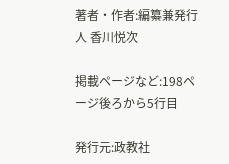著者・作者:編纂兼発行人 香川悦次

掲載ページなど:198ページ後ろから5行目

発行元:政教社